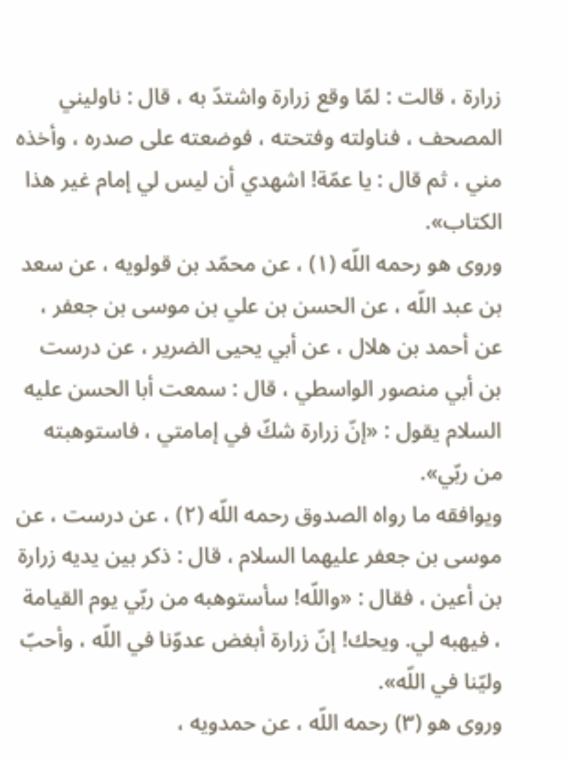زرارة ، قالت : لمّا وقع زرارة واشتدّ به ، قال : ناوليني المصحف ، فناولته وفتحته ، فوضعته على صدره ، وأخذه مني ، ثم قال : يا عمّة! اشهدي أن ليس لي إمام غير هذا الكتاب».
وروى هو رحمه اللّه (١) ، عن محمّد بن قولويه ، عن سعد بن عبد اللّه ، عن الحسن بن علي بن موسى بن جعفر ، عن أحمد بن هلال ، عن أبي يحيى الضرير ، عن درست بن أبي منصور الواسطي ، قال : سمعت أبا الحسن عليه السلام يقول : «إنّ زرارة شكّ في إمامتي ، فاستوهبته من ربّي».
ويوافقه ما رواه الصدوق رحمه اللّه (٢) ، عن درست ، عن موسى بن جعفر عليهما السلام ، قال : ذكر بين يديه زرارة بن أعين ، فقال : «واللّه! سأستوهبه من ربّي يوم القيامة ، فيهبه لي. ويحك! إنّ زرارة أبغض عدوّنا في اللّه ، وأحبّ وليّنا في اللّه».
وروى هو (٣) رحمه اللّه ، عن حمدويه ،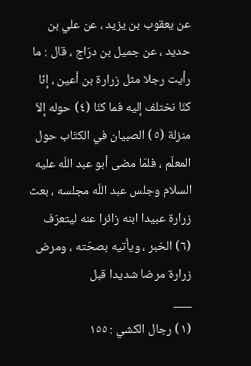عن يعقوب بن يزيد ، عن علي بن حديد ، عن جميل بن درّاج ، قال : ما رأيت رجلا مثل زرارة بن أعين ، إنّا كنّا نختلف إليه فما كنّا (٤) حوله إلاّ منزلة (٥) الصبيان في الكتّاب حول المعلّم ، فلمّا مضى أبو عبد اللّه عليه السلام وجلس عبد اللّه مجلسه ، بعث زرارة عبيدا ابنه زائرا عنه ليتعرّف (٦) الخبر ، ويأتيه بصحّته ، ومرض زرارة مرضا شديدا قبل
___
(١) رجال الكشي : ١٥٥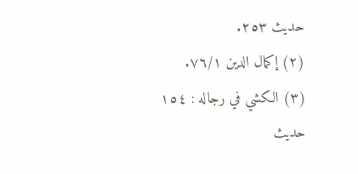حديث ٢٥٣.
(٢) إكمال الدين ٧٦/١.
(٣) الكشي في رجاله : ١٥٤ حديث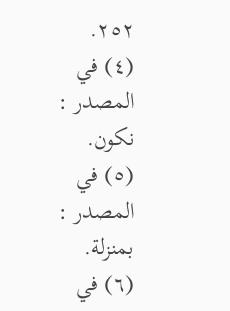٢٥٢.
(٤) في المصدر : نكون.
(٥) في المصدر : بمنزلة.
(٦) في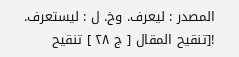المصدر : ليعرف. وخ. ل : ليستعرف.
![تنقيح المقال [ ج ٢٨ ] تنقيح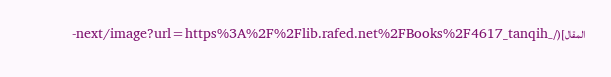المقال](/_next/image?url=https%3A%2F%2Flib.rafed.net%2FBooks%2F4617_tanqih-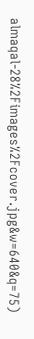almaqal-28%2Fimages%2Fcover.jpg&w=640&q=75)